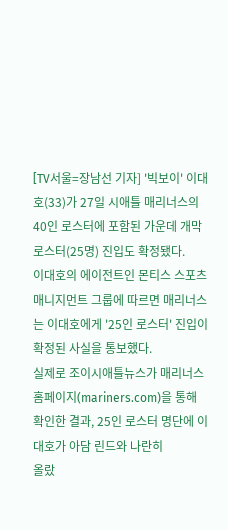[TV서울=장남선 기자] '빅보이' 이대호(33)가 27일 시애틀 매리너스의 40인 로스터에 포함된 가운데 개막 로스터(25명) 진입도 확정됐다.
이대호의 에이전트인 몬티스 스포츠 매니지먼트 그룹에 따르면 매리너스는 이대호에게 '25인 로스터' 진입이 확정된 사실을 통보했다.
실제로 조이시애틀뉴스가 매리너스 홈페이지(mariners.com)을 통해 확인한 결과, 25인 로스터 명단에 이대호가 아담 린드와 나란히
올랐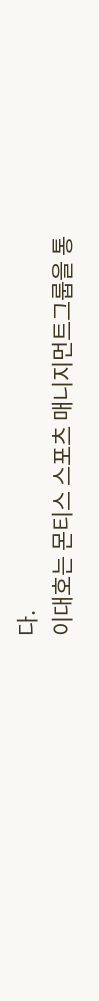다.
이대호는 몬티스 스포츠 매니지먼트그룹을 통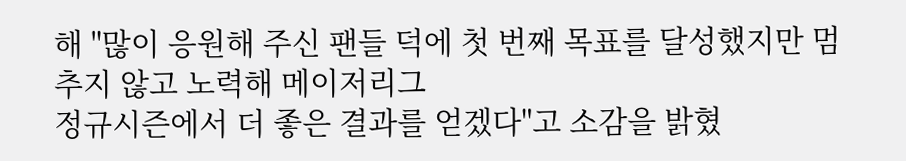해 "많이 응원해 주신 팬들 덕에 첫 번째 목표를 달성했지만 멈추지 않고 노력해 메이저리그
정규시즌에서 더 좋은 결과를 얻겠다"고 소감을 밝혔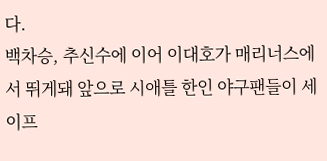다.
백차승, 추신수에 이어 이대호가 매리너스에서 뛰게돼 앞으로 시애틀 한인 야구팬들이 세이프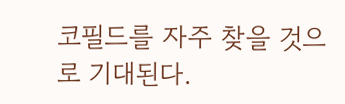코필드를 자주 찾을 것으로 기대된다.